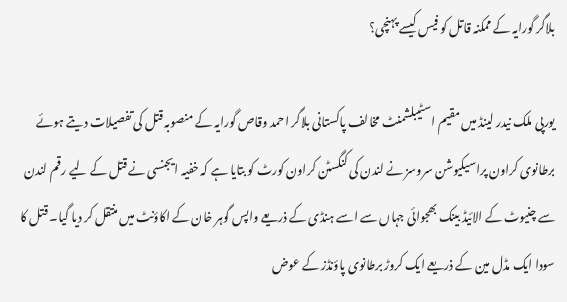بلاگر گورایہ کے ممکنہ قاتل کو فیس کیسے پہنچی؟

یورپی ملک نیدر لینڈ میں مقیم اسٹیبلشمنٹ مخالف پاکستانی بلاگر احمد وقاص گورایہ کے منصوبہ قتل کی تفصیلات دیتے ہوئے برطانوی کراون پراسیکیوشن سروسز نے لندن کی کنگسٹن کراون کورٹ کو بتایا ہے کہ خفیہ ایجنسی نے قتل کے لیے رقم لندن سے چنیوٹ کے الائیڈ بینک بھجوائی جہاں سے اسے ہنڈی کے ذریعے واپس گوہر خان کے اکاؤنٹ میں منتقل کر دیا گیا۔ قتل کا سودا ایک مڈل مین کے ذریعے ایک کروڑ برطانوی پاؤنڈز کے عوض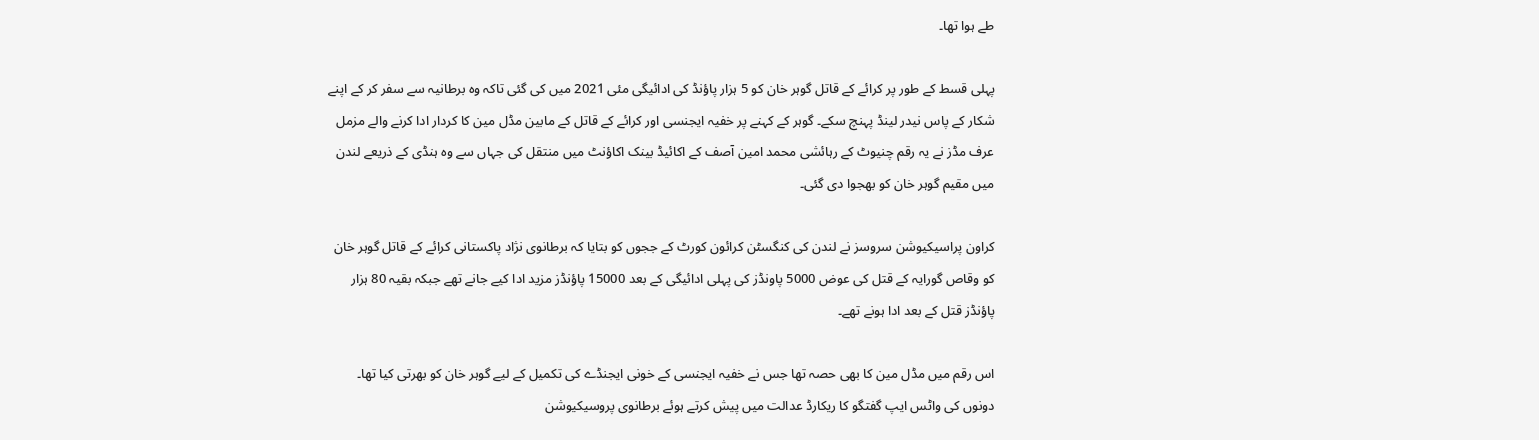طے ہوا تھا۔

پہلی قسط کے طور پر کرائے کے قاتل گوہر خان کو 5 ہزار پاؤنڈ کی ادائیگی مئی 2021 میں کی گئی تاکہ وہ برطانیہ سے سفر کر کے اپنے شکار کے پاس نیدر لینڈ پہنچ سکے۔ گوہر کے کہنے پر خفیہ ایجنسی اور کرائے کے قاتل کے مابین مڈل مین کا کردار ادا کرنے والے مزمل عرف مڈز نے یہ رقم چنیوٹ کے رہائشی محمد امین آصف کے اکائیڈ بینک اکاؤنٹ میں منتقل کی جہاں سے وہ ہنڈی کے ذریعے لندن میں مقیم گوہر خان کو بھجوا دی گئی۔

کراون پراسیکیوشن سروسز نے لندن کی کنگسٹن کرائون کورٹ کے ججوں کو بتایا کہ برطانوی نژاد پاکستانی کرائے کے قاتل گوہر خان کو وقاص گورایہ کے قتل کی عوض 5000 پاونڈز کی پہلی ادائیگی کے بعد 15000 پاؤنڈز مزید ادا کیے جانے تھے جبکہ بقیہ 80 ہزار پاؤنڈز قتل کے بعد ادا ہونے تھے۔

اس رقم میں مڈل مین کا بھی حصہ تھا جس نے خفیہ ایجنسی کے خونی ایجنڈے کی تکمیل کے لیے گوہر خان کو بھرتی کیا تھا۔ دونوں کی واٹس ایپ گفتگو کا ریکارڈ عدالت میں پیش کرتے ہوئے برطانوی پروسیکیوشن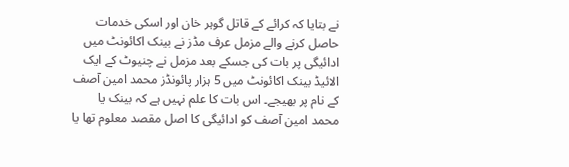نے بتایا کہ کرائے کے قاتل گوہر خان اور اسکی خدمات حاصل کرنے والے مزمل عرف مڈز نے بینک اکائونٹ میں ادائیگی پر بات کی جسکے بعد مزمل نے چنیوٹ کے ایک الائیڈ بینک اکائونٹ میں 5 ہزار پائونڈز محمد امین آصف کے نام پر بھیجے۔ اس بات کا علم نہیں ہے کہ بینک یا محمد امین آصف کو ادائیگی کا اصل مقصد معلوم تھا یا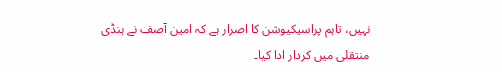نہیں، تاہم پراسیکیوشن کا اصرار ہے کہ امین آصف نے ہنڈی منتقلی میں کردار ادا کیا۔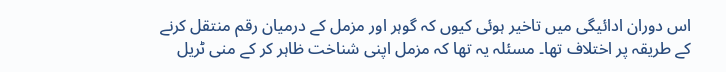اس دوران ادائیگی میں تاخیر ہوئی کیوں کہ گوہر اور مزمل کے درمیان رقم منتقل کرنے کے طریقہ پر اختلاف تھا۔ مسئلہ یہ تھا کہ مزمل اپنی شناخت ظاہر کر کے منی ٹریل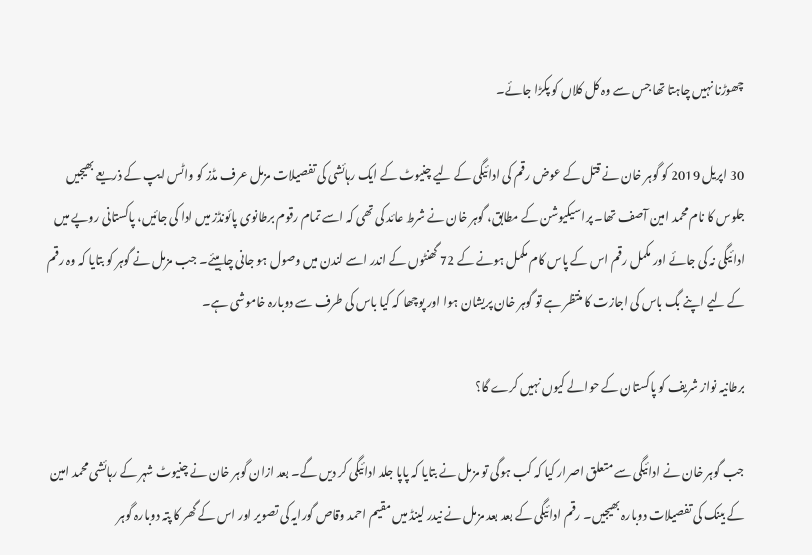چھوڑنا نہیں چاہتا تھا جس سے وہ کل کلاں کو پکڑا جائے۔

30 اپریل 2019 کو گوہر خان نے قتل کے عوض رقم کی ادائیگی کے لیے چنیوٹ کے ایک رہائشی کی تفصیلات مزمل عرف مڈز کو واٹس ایپ کے ذریعے بھیجیں جلوس کا نام محمد امین آصف تھا۔ پراسیکیوشن کے مطابق، گوہر خان نے شرط عائد کی تھی کہ اسے تمام رقوم برطانوی پائونڈز میں ادا کی جائیں، پاکستانی روپے میں ادائیگی نہ کی جائے اور مکمل رقم اس کے پاس کام مکمل ہونے کے 72 گھنٹوں کے اندر اسے لندن میں وصول ہو جانی چاہیئے۔ جب مزمل نے گوہر کو بتایا کہ وہ رقم کے لیے اپنے بگ باس کی اجازت کا منتظر ہے تو گوہر خان پریشان ہوا اور پوچھا کہ کیا باس کی طرف سے دوبارہ خاموشی ہے۔

برطانیہ نواز شریف کو پاکستان کے حوالے کیوں نہیں کرے گا؟

جب گوہر خان نے ادائیگی سے متعلق اصرار کیا کہ کب ہوگی تو مزمل نے بتایا کہ پاپا جلد ادائیگی کر دیں گے۔ بعد ازان گوہر خان نے چنیوٹ شہر کے رہائشی محمد امین کے بینک کی تفصیلات دوبارہ بھیجیں۔ رقم ادائیگی کے بعد بعد مزمل نے نیدر لینڈ میں مقیم احمد وقاص گورایہ کی تصویر اور اس کے گھر کا پتہ دوبارہ گوہر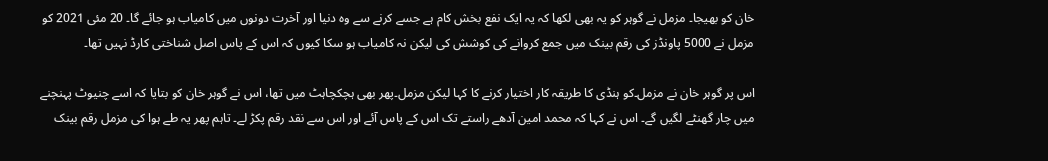خان کو بھیجا۔ مزمل نے گوہر کو یہ بھی لکھا کہ یہ ایک نفع بخش کام ہے جسے کرنے سے وہ دنیا اور آخرت دونوں میں کامیاب ہو جائے گا۔ 20 مئی 2021 کو مزمل نے 5000 پاونڈز کی رقم بینک میں جمع کروانے کی کوشش کی لیکن نہ کامیاب ہو سکا کیوں کہ اس کے پاس اصل شناختی کارڈ نہیں تھا۔

اس پر گوہر خان نے مزمل۔کو ہنڈی کا طریقہ کار اختیار کرنے کا کہا لیکن مزمل۔پھر بھی ہچکچاہٹ میں تھا، اس نے گوہر خان کو بتایا کہ اسے چنیوٹ پہنچنے میں چار گھنٹے لگیں گے۔ اس نے کہا کہ محمد امین آدھے راستے تک اس کے پاس آئے اور اس سے نقد رقم پکڑ لے۔ تاہم پھر یہ طے ہوا کی مزمل رقم بینک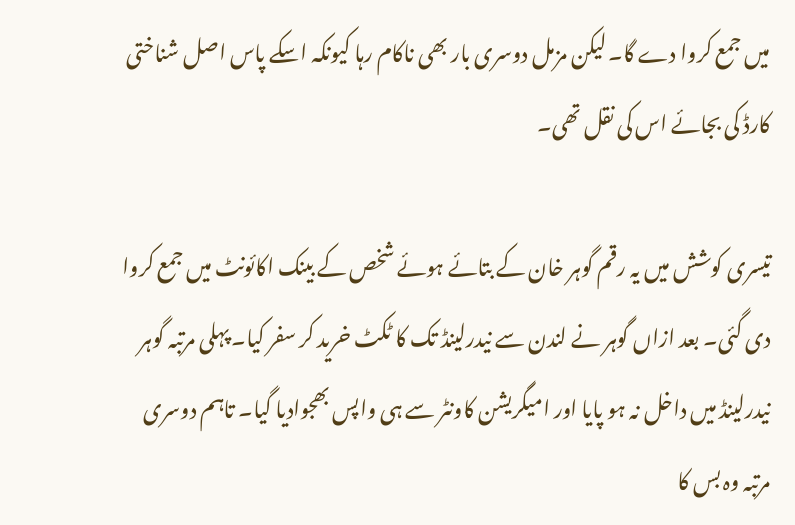میں جمع کروا دے گا۔ لیکن مزمل دوسری بار بھی ناکام رہا کیونکہ اسکے پاس اصل شناختی کارڈ کی بجائے اس کی نقل تھی۔

تیسری کوشش میں یہ رقم گوہر خان کے بتائے ہوئے شخص کے بینک اکائونٹ میں جمع کروا دی گئی۔ بعد ازاں گوہر نے لندن سے نیدرلینڈ تک کا ٹکٹ خرید کر سفر کیا۔ پہلی مرتبہ گوہر نیدرلینڈ میں داخل نہ ہو پایا اور امیگریشن کاونٹر سے ہی واپس بھجوادیا گیا۔ تاہم دوسری مرتبہ وہ بس کا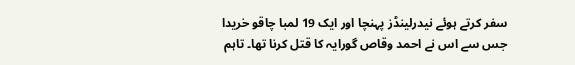سفر کرتے ہوئے نیدرلینڈز پہنچا اور ایک 19 لمبا چاقو خریدا جس سے اس نے احمد وقاص گورایہ کا قتل کرنا تھا۔ تاہم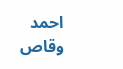احمد وقاص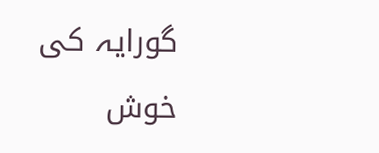گورایہ کی خوش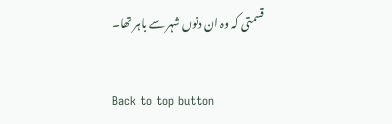قسمتی کہ وہ ان دنوں شہر سے باہر تھا۔

Back to top button